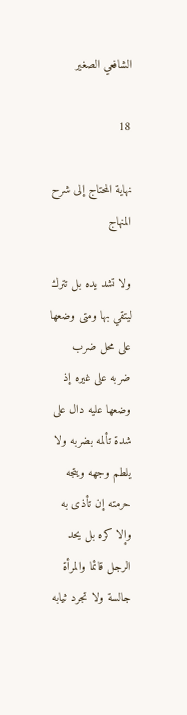الشافعي الصغير

18

نهاية المحتاج إلى شرح المنهاج

ولا تشد يده بل تترك ليتقي بها ومتى وضعها على محل ضرب ضربه على غيره إذ وضعها عليه دال على شدة تألمه بضربه ولا يلطم وجهه ويتجه حرمته إن تأذى به وإلا كره بل يحد الرجل قائما والمرأة جالسة ولا تجرد ثيابه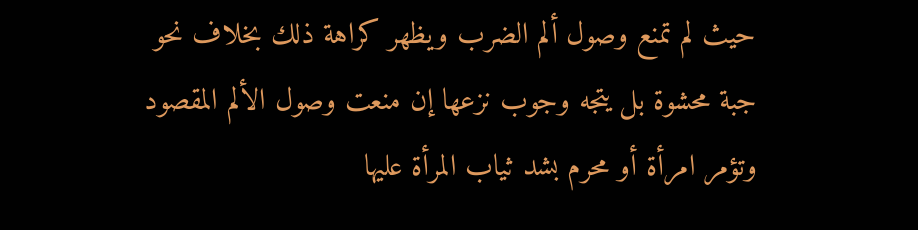حيث لم تمنع وصول ألم الضرب ويظهر كراهة ذلك بخلاف نحو جبة محشوة بل يتجه وجوب نزعها إن منعت وصول الألم المقصود وتؤمر امرأة أو محرم بشد ثياب المرأة عليها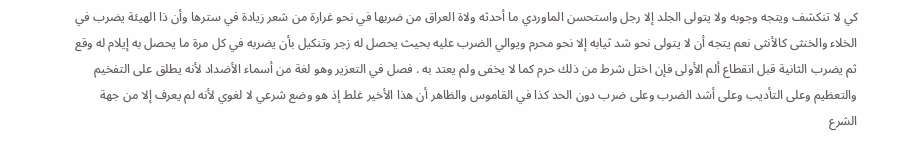كي لا تنكشف ويتجه وجوبه ولا يتولى الجلد إلا رجل واستحسن الماوردي ما أحدثه ولاة العراق من ضربها في نحو غرارة من شعر زيادة في سترها وأن ذا الهيئة يضرب في الخلاء والخنثى كالأنثى نعم يتجه أن لا يتولى نحو شد ثيابه إلا نحو محرم ويوالي الضرب عليه بحيث يحصل له زجر وتنكيل بأن يضربه في كل مرة ما يحصل به إيلام له وقع ثم يضرب الثانية قبل انقطاع ألم الأولى فإن اختل شرط من ذلك حرم كما لا يخفى ولم يعتد به . فصل في التعزير وهو لغة من أسماء الأضداد لأنه يطلق على التفخيم والتعظيم وعلى التأديب وعلى أشد الضرب وعلى ضرب دون الحد كذا في القاموس والظاهر أن هذا الأخير غلط إذ هو وضع شرعي لا لغوي لأنه لم يعرف إلا من جهة الشرع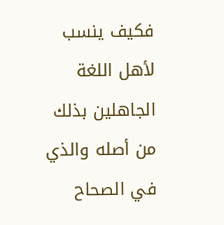فكيف ينسب لأهل اللغة الجاهلين بذلك من أصله والذي في الصحاح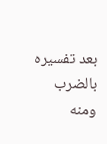بعد تفسيره بالضرب ومنه